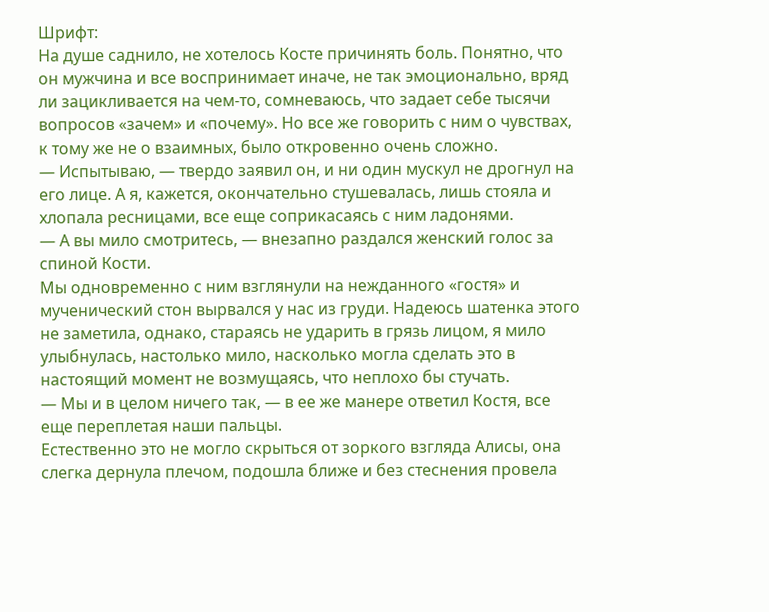Шрифт:
На душе саднило, не хотелось Косте причинять боль. Понятно, что он мужчина и все воспринимает иначе, не так эмоционально, вряд ли зацикливается на чем-то, сомневаюсь, что задает себе тысячи вопросов «зачем» и «почему». Но все же говорить с ним о чувствах, к тому же не о взаимных, было откровенно очень сложно.
— Испытываю, — твердо заявил он, и ни один мускул не дрогнул на его лице. А я, кажется, окончательно стушевалась, лишь стояла и хлопала ресницами, все еще соприкасаясь с ним ладонями.
— А вы мило смотритесь, — внезапно раздался женский голос за спиной Кости.
Мы одновременно с ним взглянули на нежданного «гостя» и мученический стон вырвался у нас из груди. Надеюсь шатенка этого не заметила, однако, стараясь не ударить в грязь лицом, я мило улыбнулась, настолько мило, насколько могла сделать это в настоящий момент не возмущаясь, что неплохо бы стучать.
— Мы и в целом ничего так, — в ее же манере ответил Костя, все еще переплетая наши пальцы.
Естественно это не могло скрыться от зоркого взгляда Алисы, она слегка дернула плечом, подошла ближе и без стеснения провела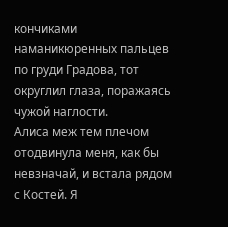кончиками наманикюренных пальцев по груди Градова, тот округлил глаза, поражаясь чужой наглости.
Алиса меж тем плечом отодвинула меня, как бы невзначай, и встала рядом с Костей. Я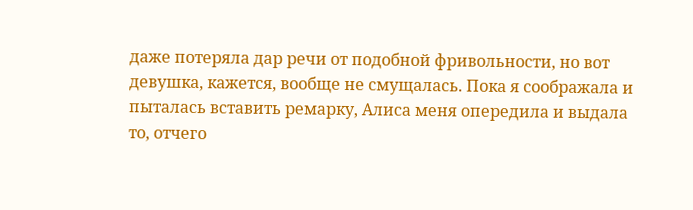даже потеряла дар речи от подобной фривольности, но вот девушка, кажется, вообще не смущалась. Пока я соображала и пыталась вставить ремарку, Алиса меня опередила и выдала то, отчего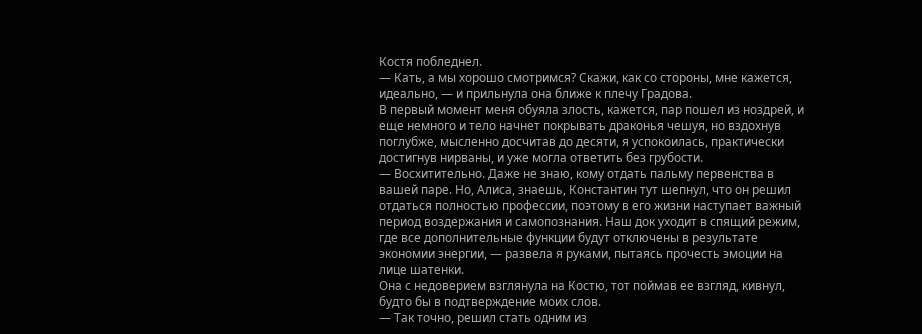Костя побледнел.
— Кать, а мы хорошо смотримся? Скажи, как со стороны, мне кажется, идеально, — и прильнула она ближе к плечу Градова.
В первый момент меня обуяла злость, кажется, пар пошел из ноздрей, и еще немного и тело начнет покрывать драконья чешуя, но вздохнув поглубже, мысленно досчитав до десяти, я успокоилась, практически достигнув нирваны, и уже могла ответить без грубости.
— Восхитительно. Даже не знаю, кому отдать пальму первенства в вашей паре. Но, Алиса, знаешь, Константин тут шепнул, что он решил отдаться полностью профессии, поэтому в его жизни наступает важный период воздержания и самопознания. Наш док уходит в спящий режим, где все дополнительные функции будут отключены в результате экономии энергии, — развела я руками, пытаясь прочесть эмоции на лице шатенки.
Она с недоверием взглянула на Костю, тот поймав ее взгляд, кивнул, будто бы в подтверждение моих слов.
— Так точно, решил стать одним из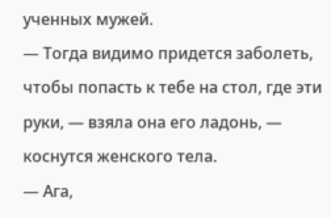ученных мужей.
— Тогда видимо придется заболеть, чтобы попасть к тебе на стол, где эти руки, — взяла она его ладонь, — коснутся женского тела.
— Ага,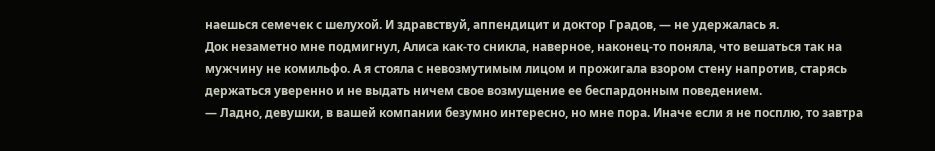наешься семечек с шелухой. И здравствуй, аппендицит и доктор Градов, — не удержалась я.
Док незаметно мне подмигнул, Алиса как-то сникла, наверное, наконец-то поняла, что вешаться так на мужчину не комильфо. А я стояла с невозмутимым лицом и прожигала взором стену напротив, старясь держаться уверенно и не выдать ничем свое возмущение ее беспардонным поведением.
— Ладно, девушки, в вашей компании безумно интересно, но мне пора. Иначе если я не посплю, то завтра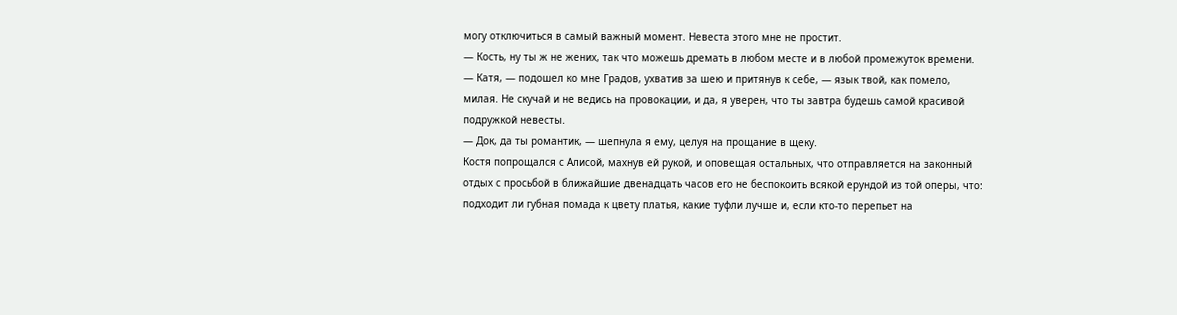могу отключиться в самый важный момент. Невеста этого мне не простит.
— Кость, ну ты ж не жених, так что можешь дремать в любом месте и в любой промежуток времени.
— Катя, — подошел ко мне Градов, ухватив за шею и притянув к себе, — язык твой, как помело, милая. Не скучай и не ведись на провокации, и да, я уверен, что ты завтра будешь самой красивой подружкой невесты.
— Док, да ты романтик, — шепнула я ему, целуя на прощание в щеку.
Костя попрощался с Алисой, махнув ей рукой, и оповещая остальных, что отправляется на законный отдых с просьбой в ближайшие двенадцать часов его не беспокоить всякой ерундой из той оперы, что: подходит ли губная помада к цвету платья, какие туфли лучше и, если кто-то перепьет на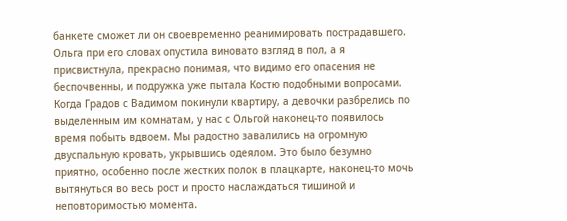банкете сможет ли он своевременно реанимировать пострадавшего. Ольга при его словах опустила виновато взгляд в пол, а я присвистнула, прекрасно понимая, что видимо его опасения не беспочвенны, и подружка уже пытала Костю подобными вопросами.
Когда Градов с Вадимом покинули квартиру, а девочки разбрелись по выделенным им комнатам, у нас с Ольгой наконец-то появилось время побыть вдвоем. Мы радостно завалились на огромную двуспальную кровать, укрывшись одеялом. Это было безумно приятно, особенно после жестких полок в плацкарте, наконец-то мочь вытянуться во весь рост и просто наслаждаться тишиной и неповторимостью момента.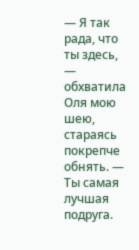— Я так рада, что ты здесь, — обхватила Оля мою шею, стараясь покрепче обнять. — Ты самая лучшая подруга.